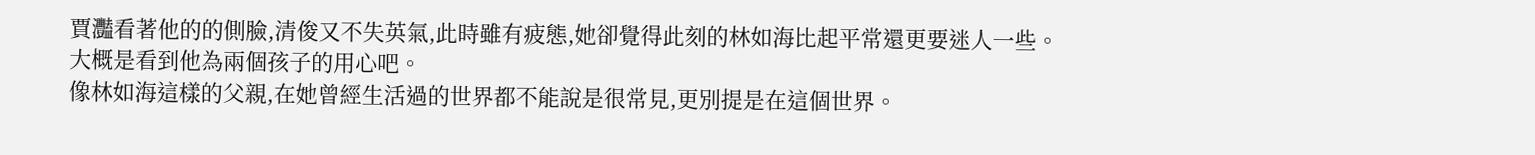賈灩看著他的的側臉,清俊又不失英氣,此時雖有疲態,她卻覺得此刻的林如海比起平常還更要迷人一些。
大概是看到他為兩個孩子的用心吧。
像林如海這樣的父親,在她曾經生活過的世界都不能說是很常見,更別提是在這個世界。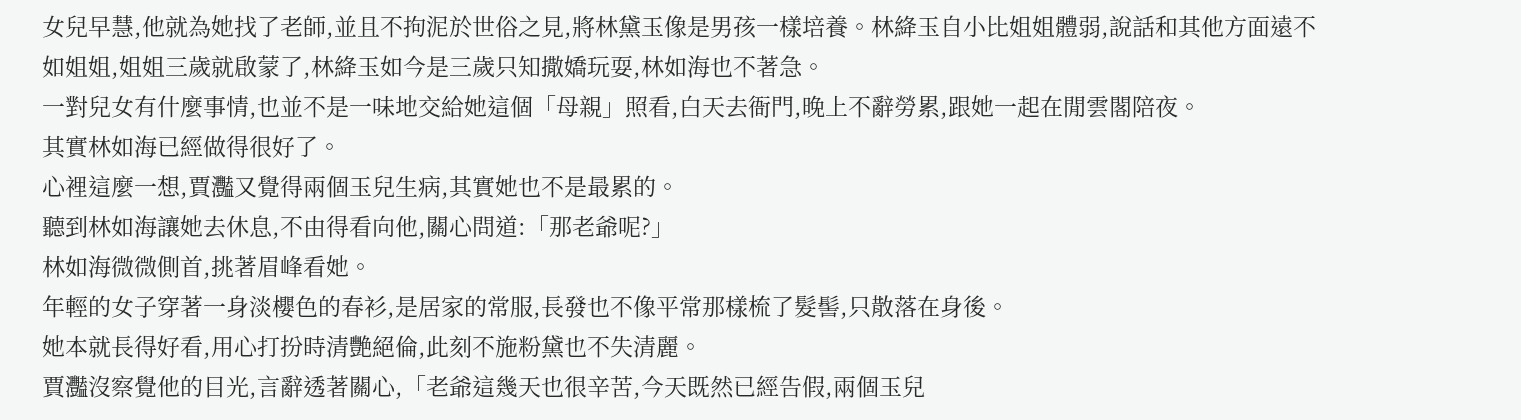女兒早慧,他就為她找了老師,並且不拘泥於世俗之見,將林黛玉像是男孩一樣培養。林絳玉自小比姐姐體弱,說話和其他方面遠不如姐姐,姐姐三歲就啟蒙了,林絳玉如今是三歲只知撒嬌玩耍,林如海也不著急。
一對兒女有什麼事情,也並不是一味地交給她這個「母親」照看,白天去衙門,晚上不辭勞累,跟她一起在閒雲閣陪夜。
其實林如海已經做得很好了。
心裡這麼一想,賈灩又覺得兩個玉兒生病,其實她也不是最累的。
聽到林如海讓她去休息,不由得看向他,關心問道:「那老爺呢?」
林如海微微側首,挑著眉峰看她。
年輕的女子穿著一身淡櫻色的春衫,是居家的常服,長發也不像平常那樣梳了髮髻,只散落在身後。
她本就長得好看,用心打扮時清艷絕倫,此刻不施粉黛也不失清麗。
賈灩沒察覺他的目光,言辭透著關心,「老爺這幾天也很辛苦,今天既然已經告假,兩個玉兒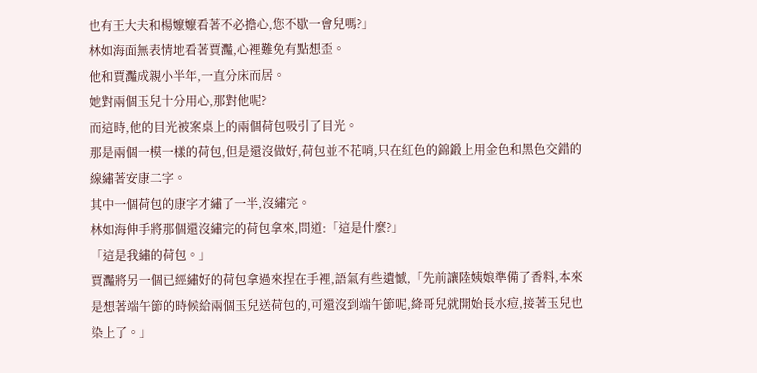也有王大夫和楊嬤嬤看著不必擔心,您不歇一會兒嗎?」
林如海面無表情地看著賈灩,心裡難免有點想歪。
他和賈灩成親小半年,一直分床而居。
她對兩個玉兒十分用心,那對他呢?
而這時,他的目光被案桌上的兩個荷包吸引了目光。
那是兩個一模一樣的荷包,但是還沒做好,荷包並不花哨,只在紅色的錦鍛上用金色和黑色交錯的線繡著安康二字。
其中一個荷包的康字才繡了一半,沒繡完。
林如海伸手將那個還沒繡完的荷包拿來,問道:「這是什麼?」
「這是我繡的荷包。」
賈灩將另一個已經繡好的荷包拿過來捏在手裡,語氣有些遺憾,「先前讓陸姨娘準備了香料,本來是想著端午節的時候給兩個玉兒送荷包的,可還沒到端午節呢,絳哥兒就開始長水痘,接著玉兒也染上了。」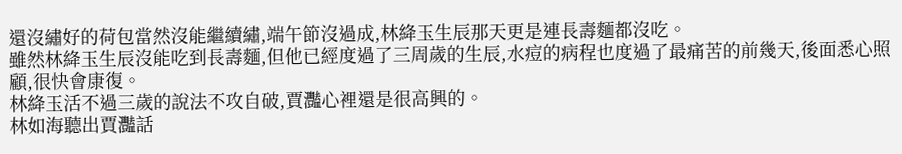還沒繡好的荷包當然沒能繼續繡,端午節沒過成,林絳玉生辰那天更是連長壽麵都沒吃。
雖然林絳玉生辰沒能吃到長壽麵,但他已經度過了三周歲的生辰,水痘的病程也度過了最痛苦的前幾天,後面悉心照顧,很快會康復。
林絳玉活不過三歲的說法不攻自破,賈灩心裡還是很高興的。
林如海聽出賈灩話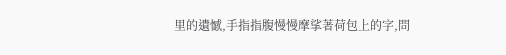里的遺憾,手指指腹慢慢摩挲著荷包上的字,問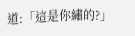道:「這是你繡的?」